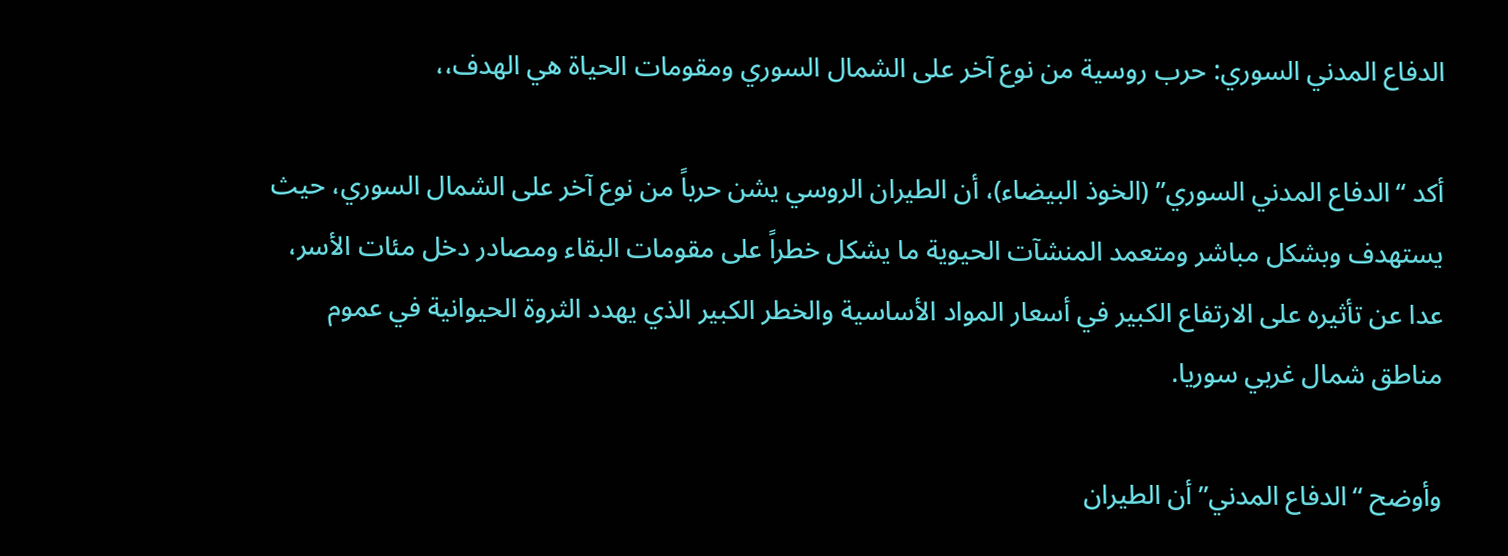الدفاع المدني السوري: حرب روسية من نوع آخر على الشمال السوري ومقومات الحياة هي الهدف،،

أكد “الدفاع المدني السوري” (الخوذ البيضاء)، أن الطيران الروسي يشن حرباً من نوع آخر على الشمال السوري، حيث يستهدف وبشكل مباشر ومتعمد المنشآت الحيوية ما يشكل خطراً على مقومات البقاء ومصادر دخل مئات الأسر، عدا عن تأثيره على الارتفاع الكبير في أسعار المواد الأساسية والخطر الكبير الذي يهدد الثروة الحيوانية في عموم مناطق شمال غربي سوريا.

وأوضح “الدفاع المدني” أن الطيران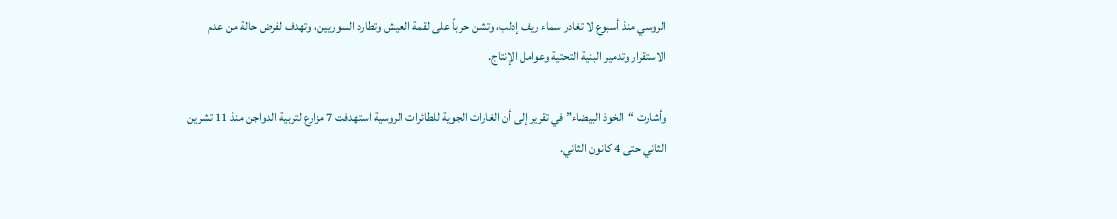الروسي منذ أسبوع لا تغادر سماء ريف إدلب، وتشن حرباً على لقمة العيش وتطارد السوريين، وتهدف لفرض حالة من عدم الاستقرار وتدمير البنية التحتية وعوامل الإنتاج.

وأشارت “الخوذ البيضاء” في تقرير إلى أن الغارات الجوية للطائرات الروسية استهدفت 7 مزارع لتربية الدواجن منذ 11 تشرين الثاني حتى 4 كانون الثاني.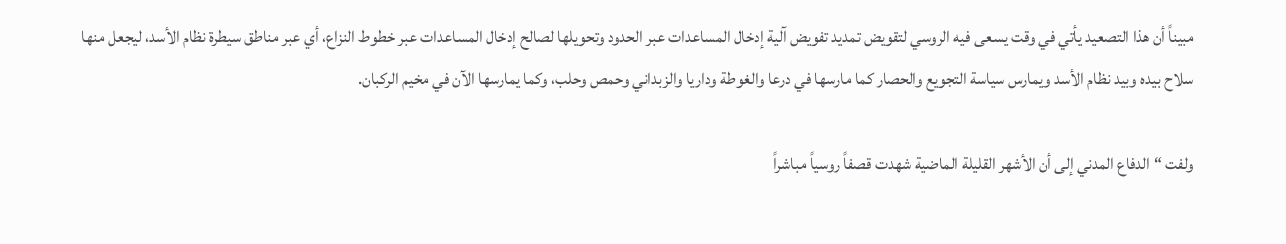مبيناً أن هذا التصعيد يأتي في وقت يسعى فيه الروسي لتقويض تمديد تفويض آلية إدخال المساعدات عبر الحدود وتحويلها لصالح إدخال المساعدات عبر خطوط النزاع، أي عبر مناطق سيطرة نظام الأسد، ليجعل منها سلاح بيده وبيد نظام الأسد ويمارس سياسة التجويع والحصار كما مارسها في درعا والغوطة وداريا والزبداني وحمص وحلب، وكما يمارسها الآن في مخيم الركبان.

ولفت “الدفاع المدني إلى أن الأشهر القليلة الماضية شهدت قصفاً روسياً مباشراً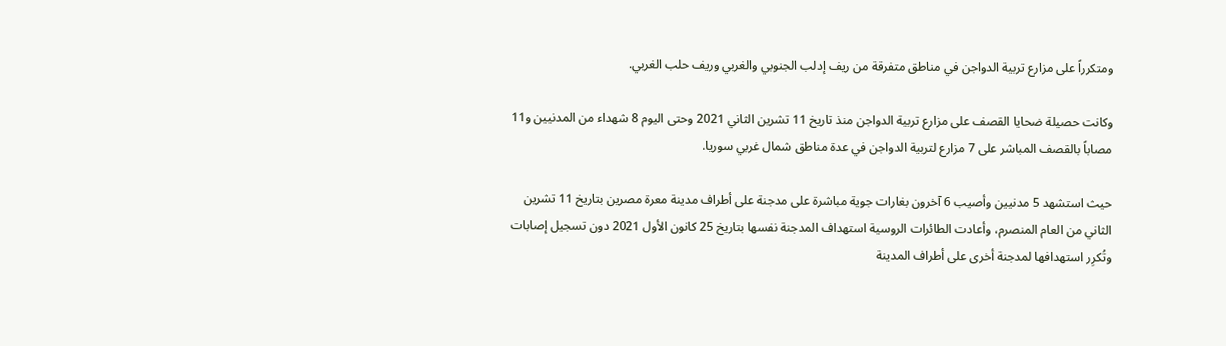ومتكرراً على مزارع تربية الدواجن في مناطق متفرقة من ريف إدلب الجنوبي والغربي وريف حلب الغربي.

وكانت حصيلة ضحايا القصف على مزارع تربية الدواجن منذ تاريخ 11 تشرين الثاني 2021 وحتى اليوم 8 شهداء من المدنيين و11 مصاباً بالقصف المباشر على 7 مزارع لتربية الدواجن في عدة مناطق شمال غربي سوريا.

حيث استشهد 5 مدنيين وأصيب 6 آخرون بغارات جوية مباشرة على مدجنة على أطراف مدينة معرة مصرين بتاريخ 11 تشرين الثاني من العام المنصرم، وأعادت الطائرات الروسية استهداف المدجنة نفسها بتاريخ 25 كانون الأول 2021 دون تسجيل إصابات وتُكرِر استهدافها لمدجنة أخرى على أطراف المدينة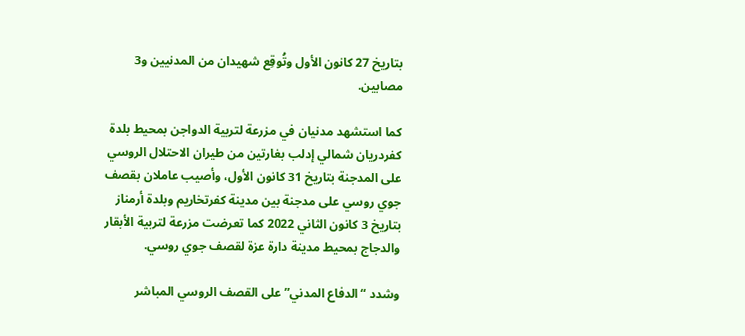بتاريخ 27 كانون الأول وتُوقِع شهيدان من المدنيين و3 مصابين.

كما استشهد مدنيان في مزرعة لتربية الدواجن بمحيط بلدة كفردريان شمالي إدلب بغارتين من طيران الاحتلال الروسي على المدجنة بتاريخ 31 كانون الأول، وأصيب عاملان بقصف جوي روسي على مدجنة بين مدينة كفرتخاريم وبلدة أرمناز بتاريخ 3 كانون الثاني 2022 كما تعرضت مزرعة لتربية الأبقار والدجاج بمحيط مدينة دارة عزة لقصف جوي روسي.

وشدد “الدفاع المدني” على القصف الروسي المباشر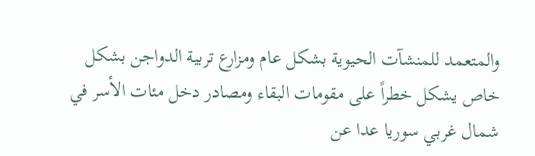والمتعمد للمنشآت الحيوية بشكل عام ومزارع تربية الدواجن بشكل خاص يشكل خطراً على مقومات البقاء ومصادر دخل مئات الأسر في شمال غربي سوريا عدا عن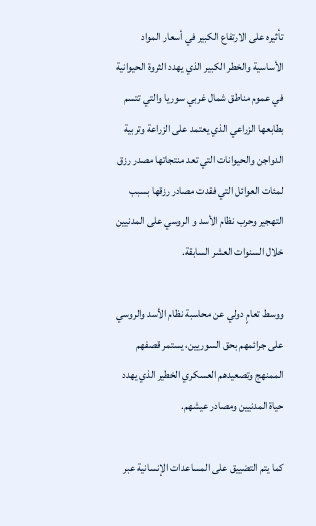تأثيره على الارتفاع الكبير في أسعار المواد الأساسية والخطر الكبير الذي يهدد الثروة الحيوانية في عموم مناطق شمال غربي سوريا والتي تتسم بطابعها الزراعي الذي يعتمد على الزراعة وتربية الدواجن والحيوانات التي تعد منتجاتها مصدر رزق لمئات العوائل التي فقدت مصادر رزقها بسبب التهجير وحرب نظام الأسد و الروسي على المدنيين خلال السنوات العشر السابقة.

ووسط تعامٍ دولي عن محاسبة نظام الأسد والروسي على جرائمهم بحق السوريين، يستمر قصفهم الممنهج وتصعيدهم العسكري الخطير الذي يهدد حياة المدنيين ومصادر عيشهم.

كما يتم التضييق على المساعدات الإنسانية عبر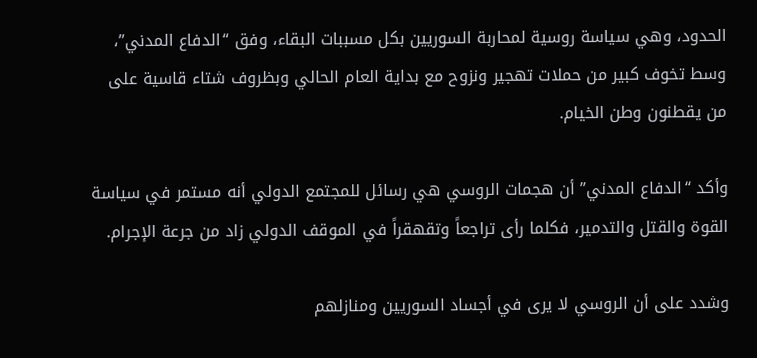الحدود، وهي سياسة روسية لمحاربة السوريين بكل مسببات البقاء، وفق “الدفاع المدني”، وسط تخوف كبير من حملات تهجير ونزوح مع بداية العام الحالي وبظروف شتاء قاسية على من يقطنون وطن الخيام.

وأكد “الدفاع المدني” أن هجمات الروسي هي رسائل للمجتمع الدولي أنه مستمر في سياسة القوة والقتل والتدمير، فكلما رأى تراجعاً وتقهقراً في الموقف الدولي زاد من جرعة الإجرام.

وشدد على أن الروسي لا يرى في أجساد السوريين ومنازلهم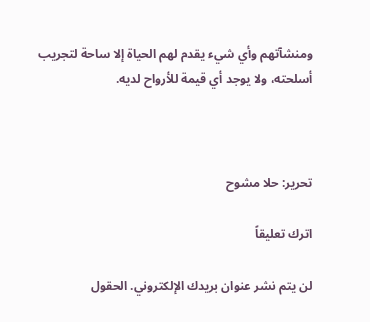ومنشآتهم وأي شيء يقدم لهم الحياة إلا ساحة لتجريب أسلحته، ولا يوجد أي قيمة للأرواح لديه.



تحرير: حلا مشوح

اترك تعليقاً

لن يتم نشر عنوان بريدك الإلكتروني. الحقول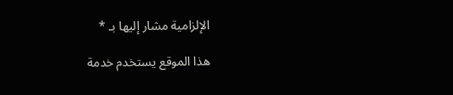الإلزامية مشار إليها بـ *

هذا الموقع يستخدم خدمة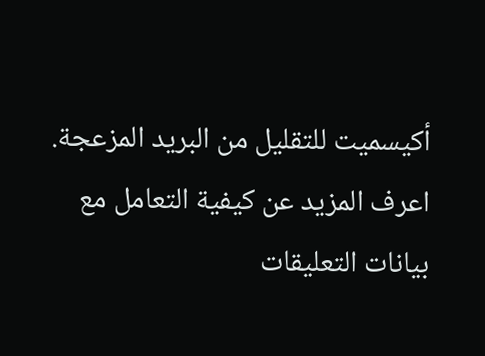أكيسميت للتقليل من البريد المزعجة. اعرف المزيد عن كيفية التعامل مع بيانات التعليقات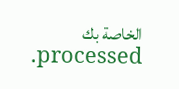الخاصة بك processed.